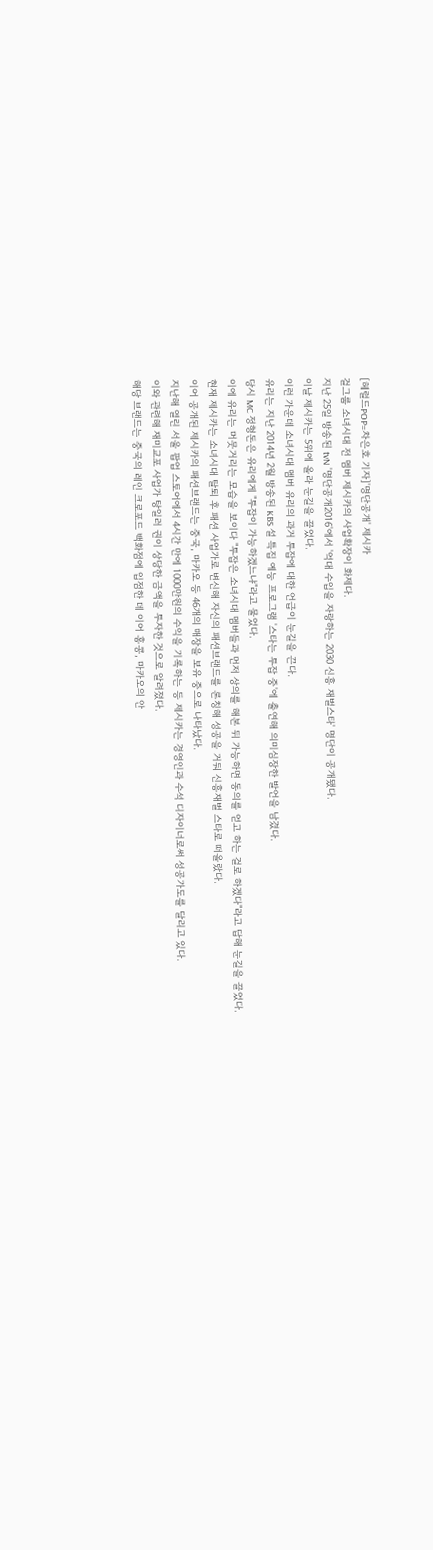[헤럴드POP=차은호 기자]'명단공개' 제시카
걸그룹 소녀시대 전 멤버 제시카의 사업확장이 화제다.
지난 25일 방송된 tvN '명단공개2016'에서 '억대 수입을 자랑하는 2030 신흥 재벌스타' 명단이 공개됐다.
이날 제시카는 5위에 올라 눈길을 끌었다.
이런 가운데 소녀시대 멤버 유리의 과거 투잡에 대한 언급이 눈길을 끈다.
유리는 지난 2014년 2월 방송된 KBS 설 특집 예능 프로그램 '스타는 투잡 중'에 출연해 의미심장한 발언을 남겼다.
당시 MC 정형돈은 유리에게 "투잡이 가능하겠느냐"라고 물었다.
이에 유리는 머뭇거리는 모습을 보이다 "투잡은 소녀시대 멤버들과 먼저 상의를 해본 뒤 가능하면 동의를 얻고 하는 걸로 하겠다"라고 답해 눈길을 끌었다.
현재 제시카는 소녀시대 탈퇴 후 패션 사업가로 변신해 자신의 패션브랜드를 론칭해 성공을 거둬 신흥재벌 스타로 떠올랐다.
이어 공개된 제시카의 패션브랜드는 중국, 마카오 등 46개의 매장을 보유 중으로 나타났다.
지난해 열린 서울 팝업 스토어에서 4시간 만에 1000만원의 수익을 기록하는 등 제시카는 경영인과 수석 디자이너로써 성공가도를 달리고 있다.
이와 관련해 재미교포 사업가 탕일러 권이 상당한 금액을 투자한 것으로 알려졌다.
해당 브랜드는 중국의 레인 크로포드 백화점에 입점한 데 이어 홍콩, 마카오의 안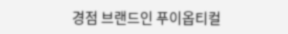경점 브랜드인 푸이옵티컬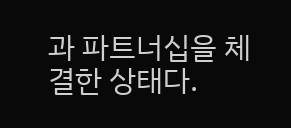과 파트너십을 체결한 상태다.